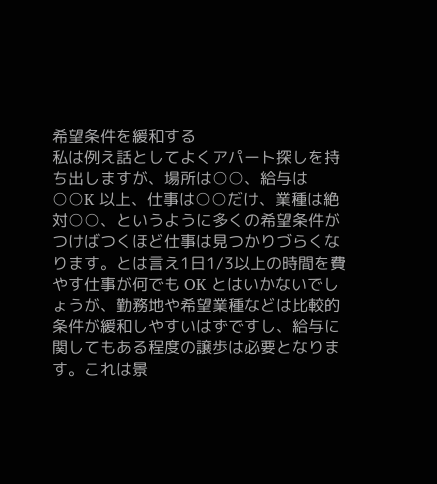希望条件を緩和する
私は例え話としてよくアパート探しを持ち出しますが、場所は○○、給与は○○K 以上、仕事は○○だけ、業種は絶対○○、というように多くの希望条件がつけばつくほど仕事は見つかりづらくなります。とは言え1日1/3以上の時間を費やす仕事が何でも OK とはいかないでしょうが、勤務地や希望業種などは比較的条件が緩和しやすいはずですし、給与に関してもある程度の譲歩は必要となります。これは景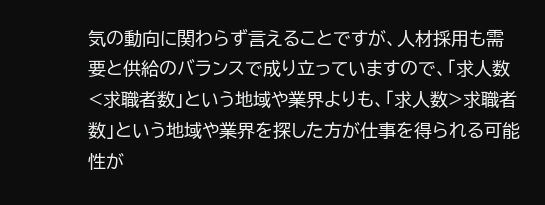気の動向に関わらず言えることですが、人材採用も需要と供給のバランスで成り立っていますので、「求人数<求職者数」という地域や業界よりも、「求人数>求職者数」という地域や業界を探した方が仕事を得られる可能性が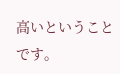高いということです。